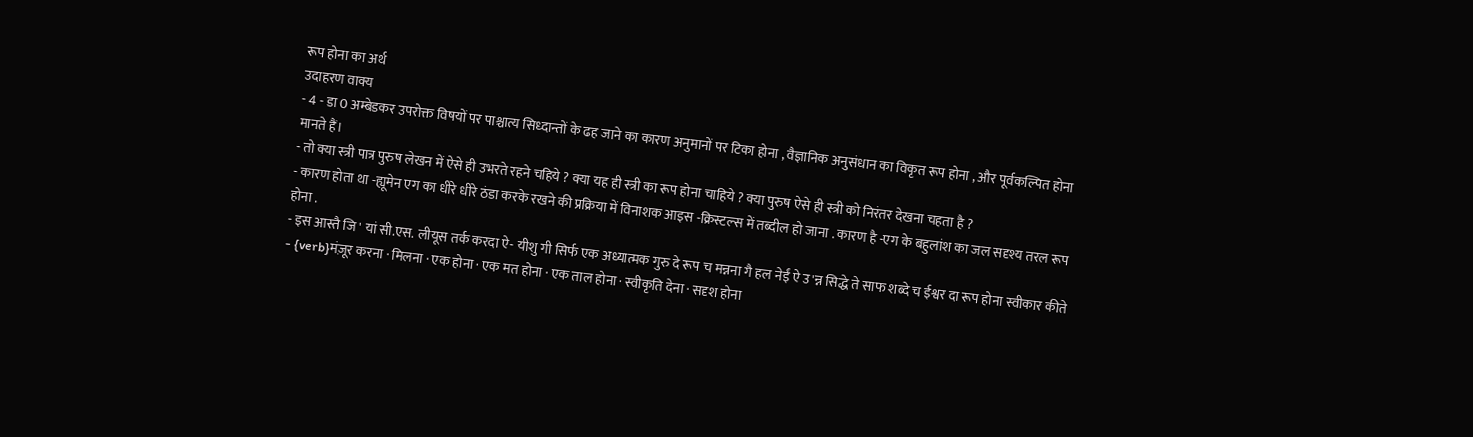रूप होना का अर्थ
उदाहरण वाक्य
- 4 - डा 0 अम्बेडकर उपरोक्त विषयों पर पाश्चात्य सिध्दान्तों के ढह जाने का कारण अनुमानों पर टिका होना , वैज्ञानिक अनुसंधान का विकृत रूप होना , और पूर्वकल्पित होना मानते हैं।
- तो क्या स्त्री पात्र पुरुष लेखन में ऐसे ही उभरते रहने चहिये ? क्या यह ही स्त्री का रूप होना चाहिये ? क्या पुरुष ऐसे ही स्त्री को निरंतर देखना चहता है ?
- कारण होता था -ह्यूमेन एग का धीरे धीरे ठंडा करके रखने की प्रक्रिया में विनाशक आइस -क्रिस्टल्स में तब्दील हो जाना . कारण है -एग के बहुलांश का जल सदृश्य तरल रूप होना .
- इस आस्तै जि ' यां सी.एस. लीयूस तर्क करदा ऐ- यीशु गी सिर्फ एक अध्यात्मक गुरु दे रूप च मन्नना गै हल नेईं ऐ उ'न्न सिद्धे ते साफ शब्दे च ईश्वर दा रूप होना स्वीकार कीते
- {verb}मंज़ूर करना · मिलना · एक होना · एक मत होना · एक ताल होना · स्वीकृति देना · सदृश होना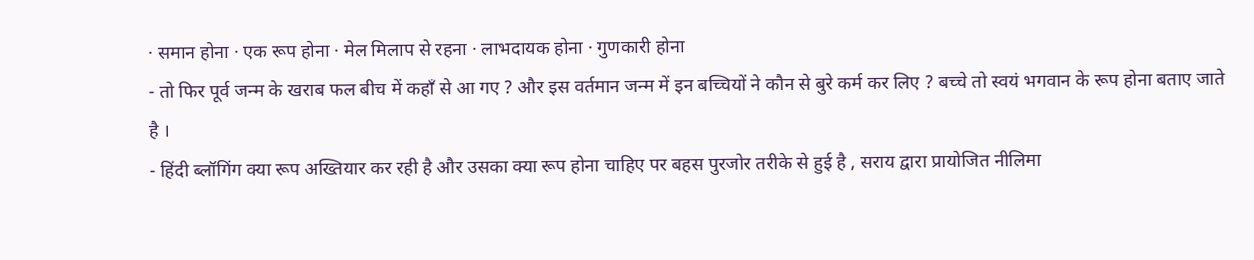· समान होना · एक रूप होना · मेल मिलाप से रहना · लाभदायक होना · गुणकारी होना
- तो फिर पूर्व जन्म के खराब फल बीच में कहाँ से आ गए ? और इस वर्तमान जन्म में इन बच्चियों ने कौन से बुरे कर्म कर लिए ? बच्चे तो स्वयं भगवान के रूप होना बताए जाते है ।
- हिंदी ब्लॉगिंग क्या रूप अख्तियार कर रही है और उसका क्या रूप होना चाहिए पर बहस पुरजोर तरीके से हुई है , सराय द्वारा प्रायोजित नीलिमा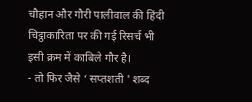चौहान और गौरी पालीवाल की हिंदी चिट्ठाकारिता पर की गई रिसर्च भी इसी क्रम में काबिले गौर है।
- तो फिर जैसे ‘ सप्तशती ' शब्द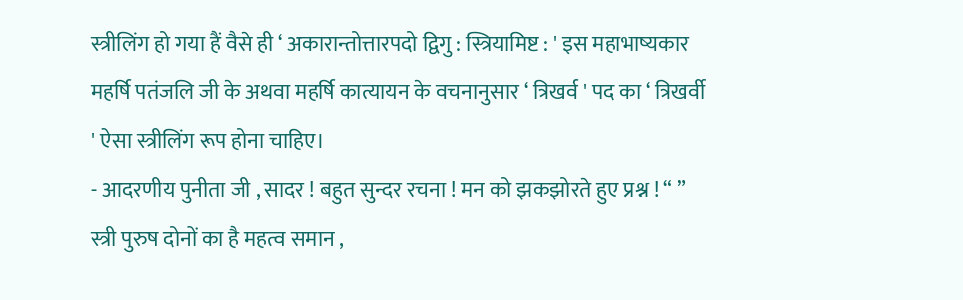स्त्रीलिंग हो गया हैं वैसे ही ‘ अकारान्तोत्तारपदो द्विगु : स्त्रियामिष्ट : ' इस महाभाष्यकार महर्षि पतंजलि जी के अथवा महर्षि कात्यायन के वचनानुसार ‘ त्रिखर्व ' पद का ‘ त्रिखर्वी ' ऐसा स्त्रीलिंग रूप होना चाहिए।
- आदरणीय पुनीता जी , सादर ! बहुत सुन्दर रचना ! मन को झकझोरते हुए प्रश्न ! “ ” स्त्री पुरुष दोनों का है महत्व समान ,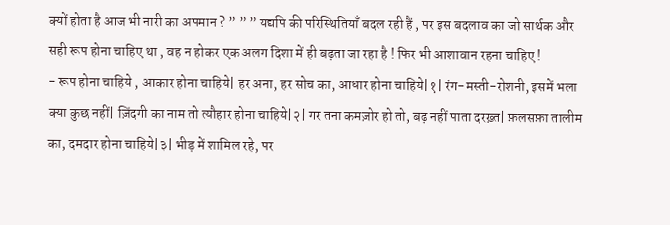क्यों होता है आज भी नारी का अपमान ? ” ” ” यद्यपि की परिस्थितियाँ बदल रही हैं , पर इस बदलाव का जो सार्थक और सही रूप होना चाहिए था , वह न होकर एक अलग दिशा में ही बढ़ता जा रहा है ! फिर भी आशावान रहना चाहिए !
- रूप होना चाहिये , आकार होना चाहिये| हर अना, हर सोच का, आधार होना चाहिये|१| रंग-मस्ती-रोशनी, इसमें भला क्या कुछ नहीं| ज़िंदगी का नाम तो त्यौहार होना चाहिये|२| गर तना कमज़ोर हो तो, बढ़ नहीं पाता दरख़्त| फ़लसफ़ा तालीम का, दमदार होना चाहिये|३| भीड़ में शामिल रहे, पर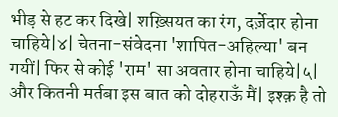भीड़ से हट कर दिखे| शख़्सियत का रंग, दर्ज़ेदार होना चाहिये|४| चेतना-संवेदना 'शापित-अहिल्या' बन गयीं| फिर से कोई 'राम' सा अवतार होना चाहिये|५| और कितनी मर्तबा इस बात को दोहराऊँ मैं| इश्क़ है तो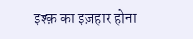इश्क़ का इज़हार होना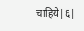चाहिये|६|